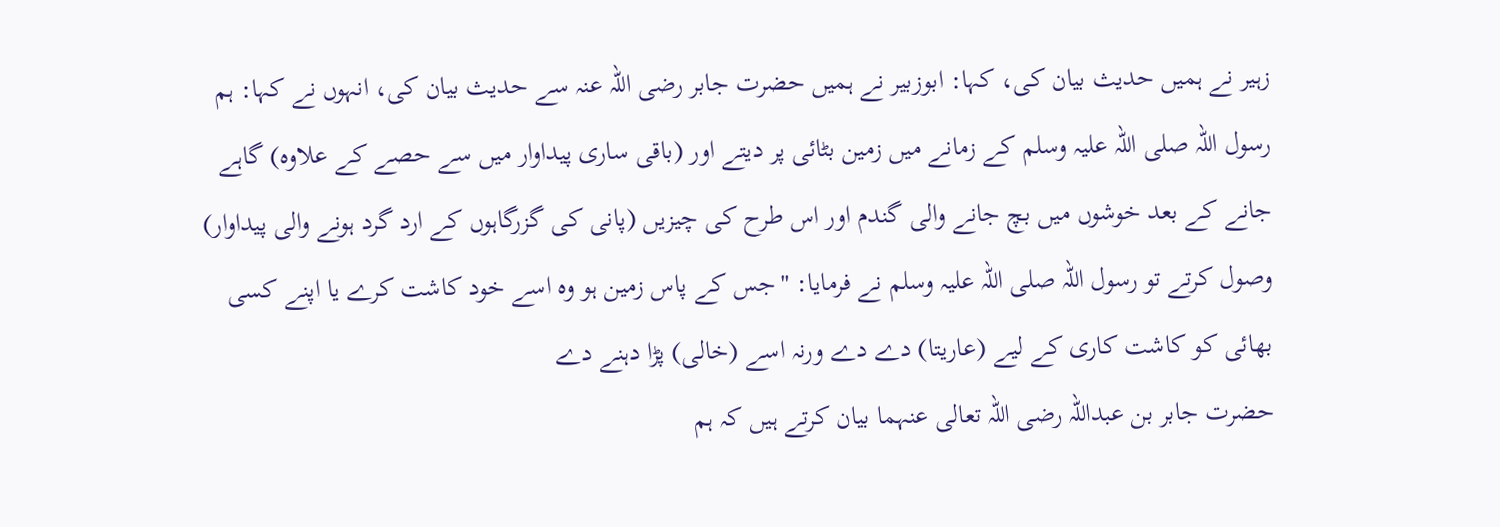زہیر نے ہمیں حدیث بیان کی، کہا: ابوزبیر نے ہمیں حضرت جابر رضی اللہ عنہ سے حدیث بیان کی، انہوں نے کہا: ہم رسول اللہ صلی اللہ علیہ وسلم کے زمانے میں زمین بٹائی پر دیتے اور (باقی ساری پیداوار میں سے حصے کے علاوہ) گاہے جانے کے بعد خوشوں میں بچ جانے والی گندم اور اس طرح کی چیزیں (پانی کی گزرگاہوں کے ارد گرد ہونے والی پیداوار) وصول کرتے تو رسول اللہ صلی اللہ علیہ وسلم نے فرمایا: "جس کے پاس زمین ہو وہ اسے خود کاشت کرے یا اپنے کسی بھائی کو کاشت کاری کے لیے (عاریتا) دے دے ورنہ اسے (خالی) پڑا دہنے دے
حضرت جابر بن عبداللہ رضی اللہ تعالی عنہما بیان کرتے ہیں کہ ہم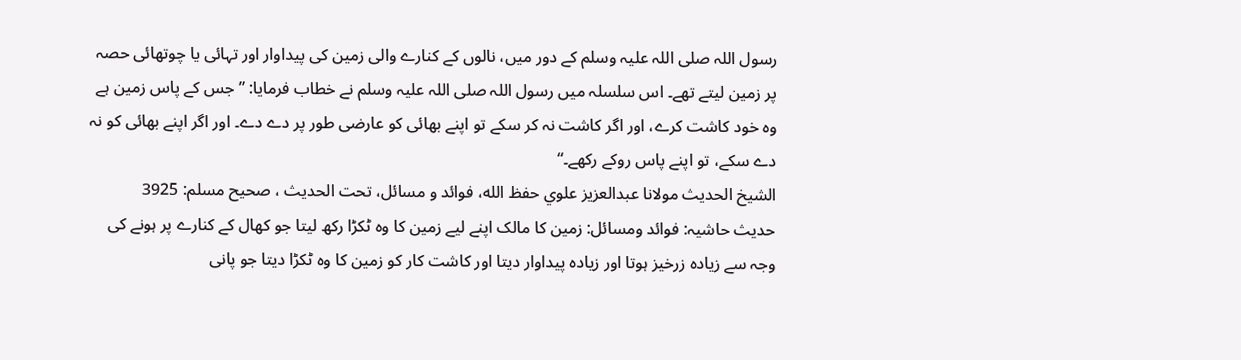رسول اللہ صلی اللہ علیہ وسلم کے دور میں، نالوں کے کنارے والی زمین کی پیداوار اور تہائی یا چوتھائی حصہ پر زمین لیتے تھے۔ اس سلسلہ میں رسول اللہ صلی اللہ علیہ وسلم نے خطاب فرمایا: ”جس کے پاس زمین ہے وہ خود کاشت کرے، اور اگر کاشت نہ کر سکے تو اپنے بھائی کو عارضی طور پر دے دے۔ اور اگر اپنے بھائی کو نہ دے سکے، تو اپنے پاس روکے رکھے۔“
الشيخ الحديث مولانا عبدالعزيز علوي حفظ الله، فوائد و مسائل، تحت الحديث ، صحيح مسلم: 3925
حدیث حاشیہ: فوائد ومسائل: زمین کا مالک اپنے لیے زمین کا وہ ٹکڑا رکھ لیتا جو کھال کے کنارے پر ہونے کی وجہ سے زیادہ زرخیز ہوتا اور زیادہ پیداوار دیتا اور کاشت کار کو زمین کا وہ ٹکڑا دیتا جو پانی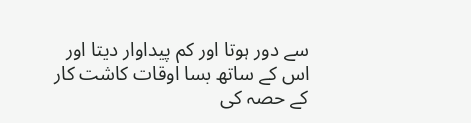سے دور ہوتا اور کم پیداوار دیتا اور اس کے ساتھ بسا اوقات کاشت کار کے حصہ کی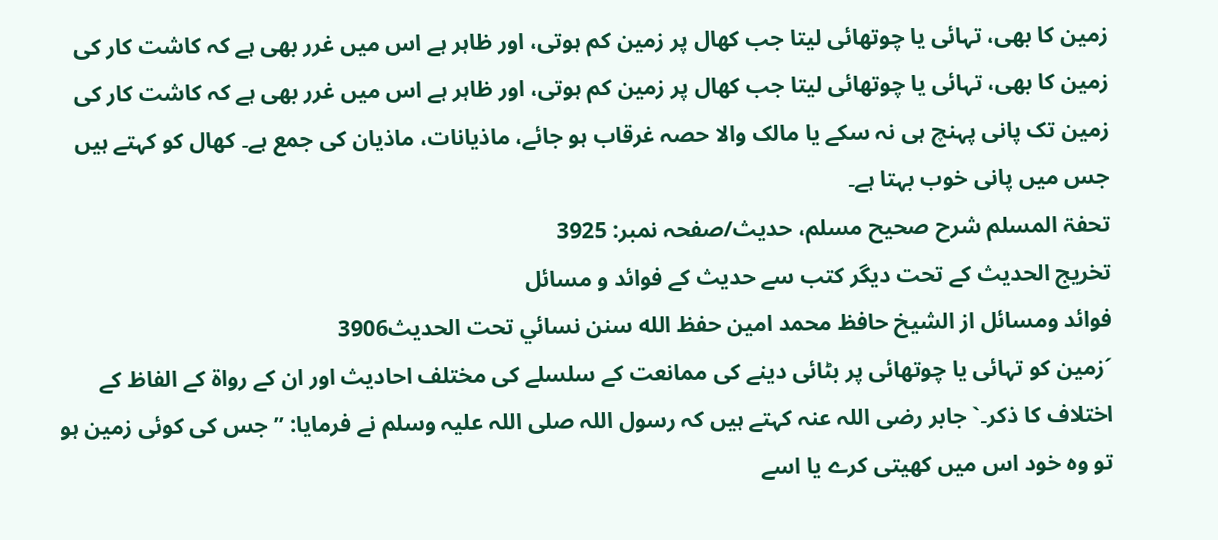زمین کا بھی، تہائی یا چوتھائی لیتا جب کھال پر زمین کم ہوتی، اور ظاہر ہے اس میں غرر بھی ہے کہ کاشت کار کی زمین کا بھی، تہائی یا چوتھائی لیتا جب کھال پر زمین کم ہوتی، اور ظاہر ہے اس میں غرر بھی ہے کہ کاشت کار کی زمین تک پانی پہنچ ہی نہ سکے یا مالک والا حصہ غرقاب ہو جائے، ماذیانات، ماذیان کی جمع ہے۔ کھال کو کہتے ہیں جس میں پانی خوب بہتا ہے۔
تحفۃ المسلم شرح صحیح مسلم، حدیث/صفحہ نمبر: 3925
تخریج الحدیث کے تحت دیگر کتب سے حدیث کے فوائد و مسائل
فوائد ومسائل از الشيخ حافظ محمد امين حفظ الله سنن نسائي تحت الحديث3906
´زمین کو تہائی یا چوتھائی پر بٹائی دینے کی ممانعت کے سلسلے کی مختلف احادیث اور ان کے رواۃ کے الفاظ کے اختلاف کا ذکر۔` جابر رضی اللہ عنہ کہتے ہیں کہ رسول اللہ صلی اللہ علیہ وسلم نے فرمایا: ”جس کی کوئی زمین ہو تو وہ خود اس میں کھیتی کرے یا اسے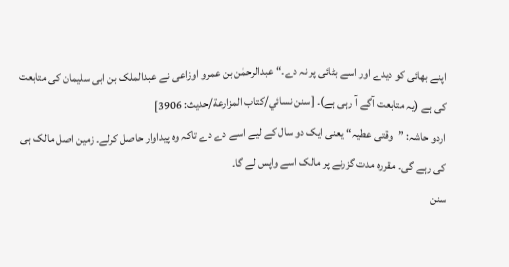اپنے بھائی کو دیدے اور اسے بٹائی پر نہ دے۔“ عبدالرحمٰن بن عمرو اوزاعی نے عبدالملک بن ابی سلیمان کی متابعت کی ہے (یہ متابعت آگے آ رہی ہے)۔ [سنن نسائي/كتاب المزارعة/حدیث: 3906]
اردو حاشہ: ”وقتی عطیہ“ یعنی ایک دو سال کے لیے اسے دے دے تاکہ وہ پیداوار حاصل کرلے۔ زمین اصل مالک ہی کی رہے گی۔ مقررہ مدت گزرنے پر مالک اسے واپس لے گا۔
سنن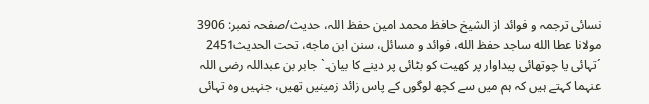نسائی ترجمہ و فوائد از الشیخ حافظ محمد امین حفظ اللہ، حدیث/صفحہ نمبر: 3906
مولانا عطا الله ساجد حفظ الله، فوائد و مسائل، سنن ابن ماجه، تحت الحديث2451
´تہائی یا چوتھائی پیداوار پر کھیت کو بٹائی پر دینے کا بیان۔` جابر بن عبداللہ رضی اللہ عنہما کہتے ہیں کہ ہم میں سے کچھ لوگوں کے پاس زائد زمینیں تھیں، جنہیں وہ تہائی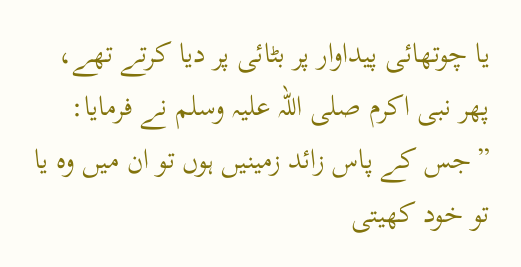یا چوتھائی پیداوار پر بٹائی پر دیا کرتے تھے، پھر نبی اکرم صلی اللہ علیہ وسلم نے فرمایا: ”جس کے پاس زائد زمینیں ہوں تو ان میں وہ یا تو خود کھیتی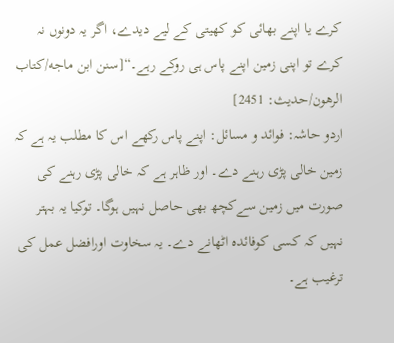کرے یا اپنے بھائی کو کھیتی کے لیے دیدے، اگر یہ دونوں نہ کرے تو اپنی زمین اپنے پاس ہی روکے رہے۔“[سنن ابن ماجه/كتاب الرهون/حدیث: 2451]
اردو حاشہ: فوائد و مسائل: اپنے پاس رکھے اس کا مطلب یہ ہے کہ زمین خالی پڑی رہنے دے۔ اور ظاہر ہے کہ خالی پڑی رہنے کی صورت میں زمین سےکچھ بھی حاصل نہیں ہوگا۔ توکیا یہ بہتر نہیں کہ کسی کوفائدہ اٹھانے دے۔ یہ سخاوت اورافضل عمل کی ترغیب ہے۔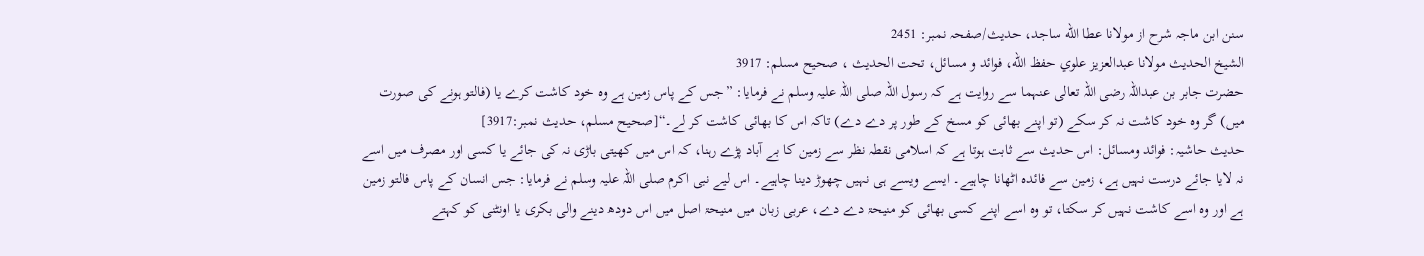سنن ابن ماجہ شرح از مولانا عطا الله ساجد، حدیث/صفحہ نمبر: 2451
الشيخ الحديث مولانا عبدالعزيز علوي حفظ الله، فوائد و مسائل، تحت الحديث ، صحيح مسلم: 3917
حضرت جابر بن عبداللہ رضی اللہ تعالی عنہما سے روایت ہے کہ رسول اللہ صلی اللہ علیہ وسلم نے فرمایا: ”جس کے پاس زمین ہے وہ خود کاشت کرے یا (فالتو ہونے کی صورت میں) گر وہ خود کاشت نہ کر سکے (تو اپنے بھائی کو مسخ کے طور پر دے دے) تاکہ اس کا بھائی کاشت کر لے۔“[صحيح مسلم، حديث نمبر:3917]
حدیث حاشیہ: فوائد ومسائل: اس حدیث سے ثابت ہوتا ہے کہ اسلامی نقطہ نظر سے زمین کا بے آباد پڑے رہنا، کہ اس میں کھیتی باڑی نہ کی جائے یا کسی اور مصرف میں اسے نہ لایا جائے درست نہیں ہے، زمین سے فائدہ اٹھانا چاہیے۔ ایسے ویسے ہی نہیں چھوڑ دینا چاہیے۔ اس لیے نبی اکرم صلی اللہ علیہ وسلم نے فرمایا: جس انسان کے پاس فالتو زمین ہے اور وہ اسے کاشت نہیں کر سکتا، تو وہ اسے اپنے کسی بھائی کو منیحۃ دے دے، عربی زبان میں منیحۃ اصل میں اس دودھ دینے والی بکری یا اونٹنی کو کہتے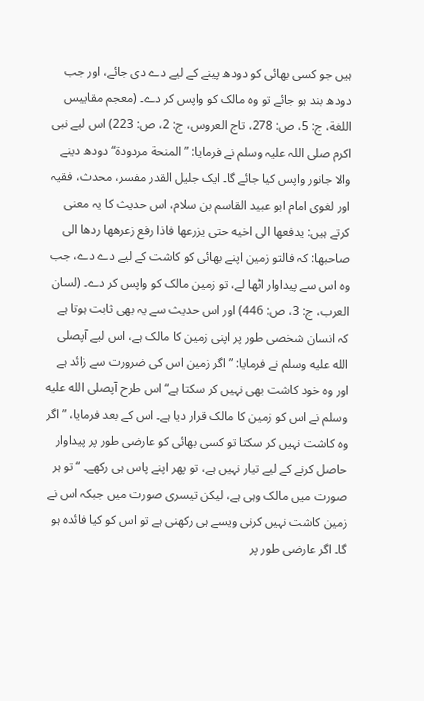ہیں جو کسی بھائی کو دودھ پینے کے لیے دے دی جائے، اور جب دودھ بند ہو جائے تو وہ مالک کو واپس کر دے۔ (معجم مقاییس اللغة، ج: 5، ص: 278، تاج العروس، ج: 2، ص: 223) اس لیے نبی اکرم صلی اللہ علیہ وسلم نے فرمایا: ”المنحة مردودة“ دودھ دینے والا جانور واپس کیا جائے گا۔ ایک جلیل القدر مفسر، محدث، فقیہ اور لغوی امام ابو عبید القاسم بن سلام، اس حدیث کا یہ معنی کرتے ہیں: يدفعها الی اخيه حتی يزرعها فاذا رفع زعرهها ردها الی صاحبها: کہ فالتو زمین اپنے بھائی کو کاشت کے لیے دے دے، جب وہ اس سے پیداوار اٹھا لے، تو زمین مالک کو واپس کر دے۔ (لسان العرب، ج: 3، ص: 446) اور اس حدیث سے یہ بھی ثابت ہوتا ہے کہ انسان شخصی طور پر اپنی زمین کا مالک ہے، اس لیے آپصلى الله عليه وسلم نے فرمایا: ”اگر زمین اس کی ضرورت سے زائد ہے اور وہ خود کاشت بھی نہیں کر سکتا ہے“ اس طرح آپصلى الله عليه وسلم نے اس کو زمین کا مالک قرار دیا ہے۔ اس کے بعد فرمایا، ”اگر وہ کاشت نہیں کر سکتا تو کسی بھائی کو عارضی طور پر پیداوار حاصل کرنے کے لیے تیار نہیں ہے، تو پھر اپنے پاس ہی رکھے۔ “ تو ہر صورت میں مالک وہی ہے، لیکن تیسری صورت میں جبکہ اس نے زمین کاشت نہیں کرنی ویسے ہی رکھنی ہے تو اس کو کیا فائدہ ہو گا۔ اگر عارضی طور پر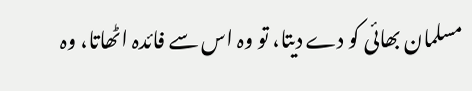مسلمان بھائی کو دے دیتا، تو وہ اس سے فائدہ اٹھاتا، وہ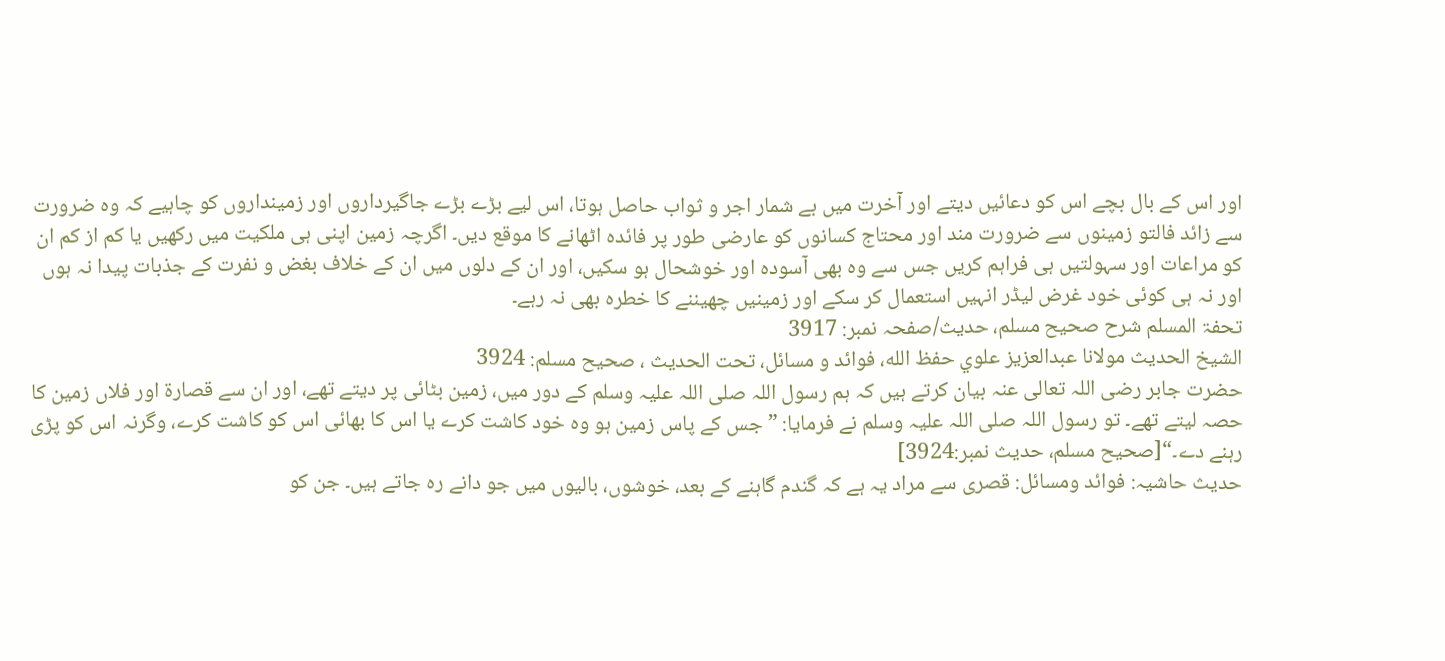اور اس کے بال بچے اس کو دعائیں دیتے اور آخرت میں بے شمار اجر و ثواب حاصل ہوتا، اس لیے بڑے بڑے جاگیرداروں اور زمینداروں کو چاہیے کہ وہ ضرورت سے زائد فالتو زمینوں سے ضرورت مند اور محتاج کسانوں کو عارضی طور پر فائدہ اٹھانے کا موقع دیں۔ اگرچہ زمین اپنی ہی ملکیت میں رکھیں یا کم از کم ان کو مراعات اور سہولتیں ہی فراہم کریں جس سے وہ بھی آسودہ اور خوشحال ہو سکیں، اور ان کے دلوں میں ان کے خلاف بغض و نفرت کے جذبات پیدا نہ ہوں اور نہ ہی کوئی خود غرض لیڈر انہیں استعمال کر سکے اور زمینیں چھیننے کا خطرہ بھی نہ رہے۔
تحفۃ المسلم شرح صحیح مسلم، حدیث/صفحہ نمبر: 3917
الشيخ الحديث مولانا عبدالعزيز علوي حفظ الله، فوائد و مسائل، تحت الحديث ، صحيح مسلم: 3924
حضرت جابر رضی اللہ تعالی عنہ بیان کرتے ہیں کہ ہم رسول اللہ صلی اللہ علیہ وسلم کے دور میں، زمین بٹائی پر دیتے تھے، اور ان سے قصارۃ اور فلاں زمین کا حصہ لیتے تھے۔ تو رسول اللہ صلی اللہ علیہ وسلم نے فرمایا: ”جس کے پاس زمین ہو وہ خود کاشت کرے یا اس کا بھائی اس کو کاشت کرے، وگرنہ اس کو پڑی رہنے دے۔“[صحيح مسلم، حديث نمبر:3924]
حدیث حاشیہ: فوائد ومسائل: قصری سے مراد یہ ہے کہ گندم گاہنے کے بعد، خوشوں، بالیوں میں جو دانے رہ جاتے ہیں۔ جن کو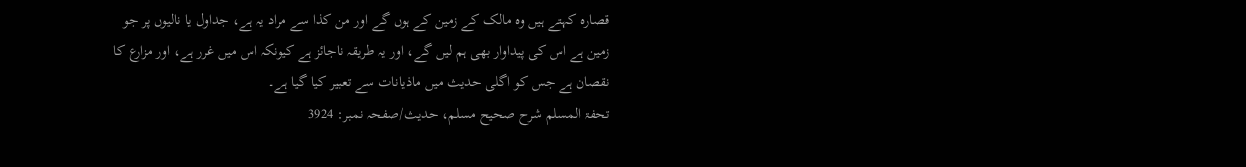قصارہ کہتے ہیں وہ مالک کے زمین کے ہوں گے اور من کذا سے مراد یہ ہے، جداول یا نالیوں پر جو زمین ہے اس کی پیداوار بھی ہم لیں گے، اور یہ طریقہ ناجائز ہے کیونکہ اس میں غرر ہے، اور مزارع کا نقصان ہے جس کو اگلی حدیث میں ماذیانات سے تعبیر کیا گیا ہے۔
تحفۃ المسلم شرح صحیح مسلم، حدیث/صفحہ نمبر: 3924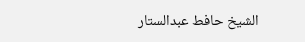الشيخ حافط عبدالستار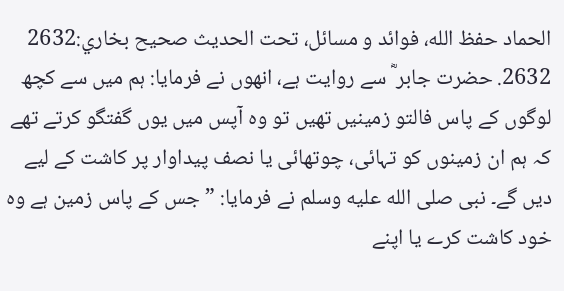الحماد حفظ الله، فوائد و مسائل، تحت الحديث صحيح بخاري:2632
2632. حضرت جابر ؓ سے روایت ہے، انھوں نے فرمایا: ہم میں سے کچھ لوگوں کے پاس فالتو زمینیں تھیں تو وہ آپس میں یوں گفتگو کرتے تھے کہ ہم ان زمینوں کو تہائی، چوتھائی یا نصف پیداوار پر کاشت کے لیے دیں گے۔ نبی صلى الله عليه وسلم نے فرمایا: ”جس کے پاس زمین ہے وہ خود کاشت کرے یا اپنے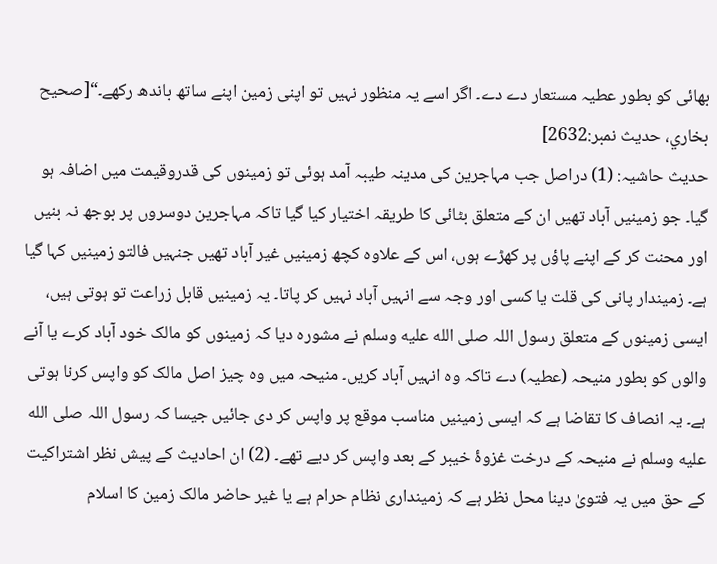بھائی کو بطور عطیہ مستعار دے دے۔ اگر اسے یہ منظور نہیں تو اپنی زمین اپنے ساتھ باندھ رکھے۔“[صحيح بخاري، حديث نمبر:2632]
حدیث حاشیہ: (1) دراصل جب مہاجرین کی مدینہ طیبہ آمد ہوئی تو زمینوں کی قدروقیمت میں اضافہ ہو گیا۔ جو زمینیں آباد تھیں ان کے متعلق بٹائی کا طریقہ اختیار کیا گیا تاکہ مہاجرین دوسروں پر بوجھ نہ بنیں اور محنت کر کے اپنے پاؤں پر کھڑے ہوں، اس کے علاوہ کچھ زمینیں غیر آباد تھیں جنہیں فالتو زمینیں کہا گیا ہے۔ زمیندار پانی کی قلت یا کسی اور وجہ سے انہیں آباد نہیں کر پاتا۔ یہ زمینیں قابل زراعت تو ہوتی ہیں، ایسی زمینوں کے متعلق رسول اللہ صلى الله عليه وسلم نے مشورہ دیا کہ زمینوں کو مالک خود آباد کرے یا آنے والوں کو بطور منیحہ (عطیہ) دے تاکہ وہ انہیں آباد کریں۔ منیحہ میں وہ چیز اصل مالک کو واپس کرنا ہوتی ہے۔ یہ انصاف کا تقاضا ہے کہ ایسی زمینیں مناسب موقع پر واپس کر دی جائیں جیسا کہ رسول اللہ صلى الله عليه وسلم نے منیحہ کے درخت غزوۂ خیبر کے بعد واپس کر دیے تھے۔ (2) ان احادیث کے پیش نظر اشتراکیت کے حق میں یہ فتویٰ دینا محل نظر ہے کہ زمینداری نظام حرام ہے یا غیر حاضر مالک زمین کا اسلام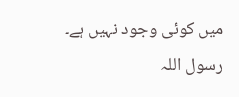میں کوئی وجود نہیں ہے۔ رسول اللہ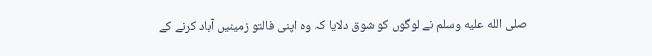صلى الله عليه وسلم نے لوگوں کو شوق دلایا کہ وہ اپنی فالتو زمینیں آباد کرنے کے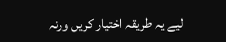لیے یہ طریقہ اختیار کریں ورنہ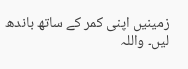زمینیں اپنی کمر کے ساتھ باندھ لیں۔ واللہ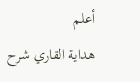أعلم
هداية القاري شرح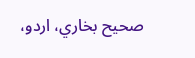صحيح بخاري، اردو،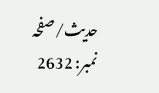حدیث/صفحہ نمبر: 2632